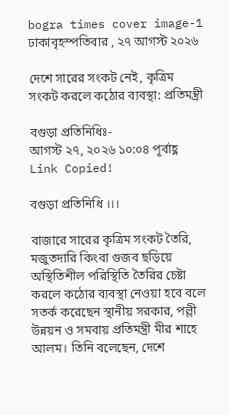bogra times cover image-1
ঢাকাবৃহস্পতিবার , ২৭ আগস্ট ২০২৬

দেশে সারের সংকট নেই, কৃত্রিম সংকট করলে কঠোর ব্যবস্থা: প্রতিমন্ত্রী

বগুড়া প্রতিনিধিঃ-
আগস্ট ২৭, ২০২৬ ১০:০৪ পূর্বাহ্ণ
Link Copied!

বগুড়া প্রতিনিধি ।।।

বাজারে সারের কৃত্রিম সংকট তৈরি, মজুতদারি কিংবা গুজব ছড়িয়ে অস্থিতিশীল পরিস্থিতি তৈরির চেষ্টা করলে কঠোর ব্যবস্থা নেওয়া হবে বলে সতর্ক করেছেন স্থানীয় সরকার, পল্লী উন্নয়ন ও সমবায় প্রতিমন্ত্রী মীর শাহে আলম। তিনি বলেছেন, দেশে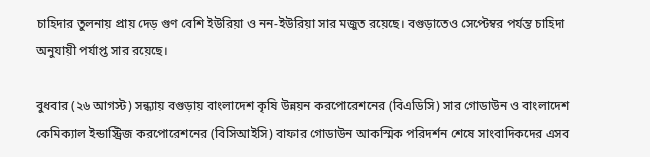চাহিদার তুলনায় প্রায় দেড় গুণ বেশি ইউরিয়া ও নন-ইউরিয়া সার মজুত রয়েছে। বগুড়াতেও সেপ্টেম্বর পর্যন্ত চাহিদা অনুযায়ী পর্যাপ্ত সার রয়েছে।

বুধবার (২৬ আগস্ট) সন্ধ্যায় বগুড়ায় বাংলাদেশ কৃষি উন্নয়ন করপোরেশনের (বিএডিসি) সার গোডাউন ও বাংলাদেশ কেমিক্যাল ইন্ডাস্ট্রিজ করপোরেশনের (বিসিআইসি) বাফার গোডাউন আকস্মিক পরিদর্শন শেষে সাংবাদিকদের এসব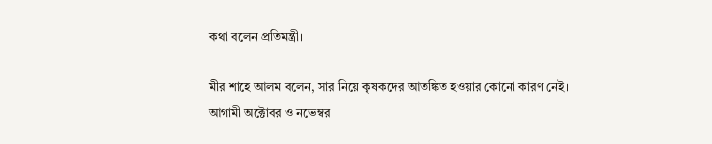কথা বলেন প্রতিমন্ত্রী।

মীর শাহে আলম বলেন, সার নিয়ে কৃষকদের আতঙ্কিত হওয়ার কোনো কারণ নেই। আগামী অক্টোবর ও নভেম্বর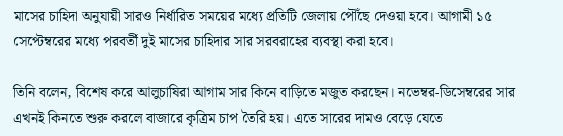মাসের চাহিদা অনুযায়ী সারও নির্ধারিত সময়ের মধ্যে প্রতিটি জেলায় পৌঁছে দেওয়া হবে। আগামী ১৫ সেপ্টেম্বরের মধ্যে পরবর্তী দুই মাসের চাহিদার সার সরবরাহের ব্যবস্থা করা হবে।

তিনি বলেন, বিশেষ করে আলুচাষিরা আগাম সার কিনে বাড়িতে মজুত করছেন। নভেম্বর-ডিসেম্বরের সার এখনই কিনতে শুরু করলে বাজারে কৃত্রিম চাপ তৈরি হয়। এতে সারের দামও বেড়ে যেতে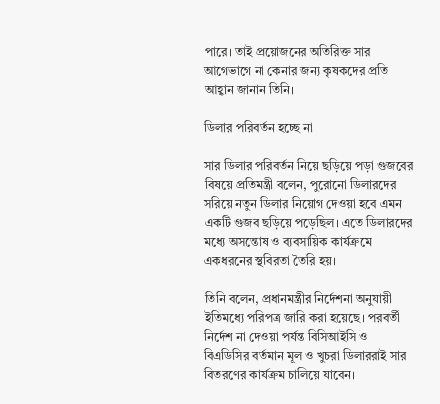পারে। তাই প্রয়োজনের অতিরিক্ত সার আগেভাগে না কেনার জন্য কৃষকদের প্রতি আহ্বান জানান তিনি।

ডিলার পরিবর্তন হচ্ছে না

সার ডিলার পরিবর্তন নিয়ে ছড়িয়ে পড়া গুজবের বিষয়ে প্রতিমন্ত্রী বলেন, পুরোনো ডিলারদের সরিয়ে নতুন ডিলার নিয়োগ দেওয়া হবে এমন একটি গুজব ছড়িয়ে পড়েছিল। এতে ডিলারদের মধ্যে অসন্তোষ ও ব্যবসায়িক কার্যক্রমে একধরনের স্থবিরতা তৈরি হয়।

তিনি বলেন, প্রধানমন্ত্রীর নির্দেশনা অনুযায়ী ইতিমধ্যে পরিপত্র জারি করা হয়েছে। পরবর্তী নির্দেশ না দেওয়া পর্যন্ত বিসিআইসি ও বিএডিসির বর্তমান মূল ও খুচরা ডিলাররাই সার বিতরণের কার্যক্রম চালিয়ে যাবেন।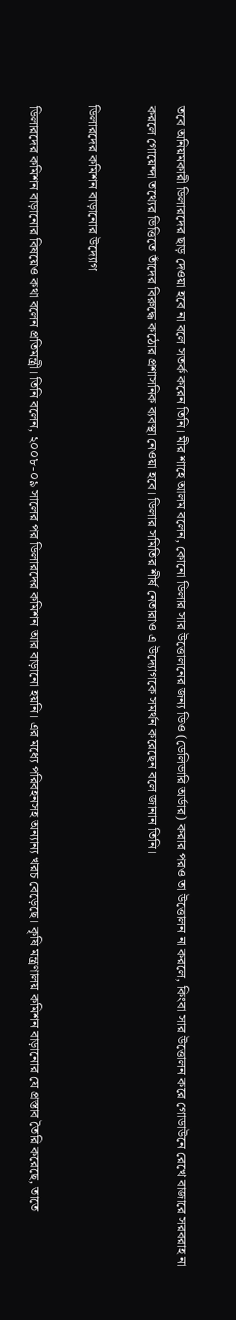তবে অনিয়মকারী ডিলারদের ছাড় দেওয়া হবে না বলে সতর্ক করেন তিনি। মীর শাহে আলম বলেন, কোনো ডিলার সার উত্তোলনের জন্য ডিও (ডেলিভারি অর্ডার) করার পরও তা উত্তোলন না করলে, কিংবা সার উত্তোলন করে গোডাউনে রেখে বাজারে সরবরাহ না করলে গোয়েন্দা তথ্যের ভিত্তিতে তাঁদের বিরুদ্ধে কঠোর প্রশাসনিক ব্যবস্থা নেওয়া হবে। ডিলার সমিতির শীর্ষ নেতারাও এ উদ্যোগকে সমর্থন করেছেন বলে জানান তিনি।

ডিলারদের কমিশন বাড়ানোর উদ্যোগ

ডিলারদের কমিশন বাড়ানোর বিষয়েও কথা বলেন প্রতিমন্ত্রী। তিনি বলেন, ২০০৮-০৯ সালের পর ডিলারদের কমিশন আর বাড়ানো হয়নি। এর মধ্যে পরিবহনসহ অন্যান্য খরচ বেড়েছে। কৃষি মন্ত্রণালয় কমিশন বাড়ানোর যে প্রস্তাব তৈরি করেছে, তাতে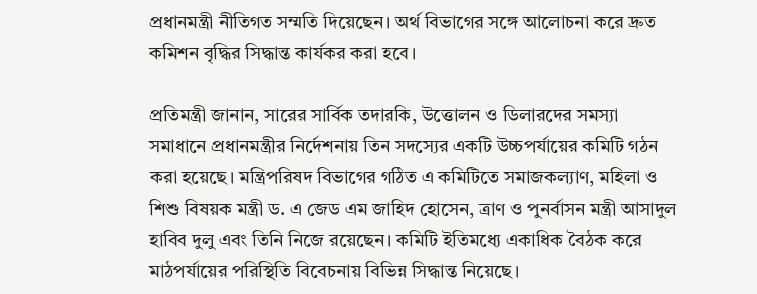প্রধানমন্ত্রী নীতিগত সম্মতি দিয়েছেন। অর্থ বিভাগের সঙ্গে আলোচনা করে দ্রুত কমিশন বৃদ্ধির সিদ্ধান্ত কার্যকর করা হবে।

প্রতিমন্ত্রী জানান, সারের সার্বিক তদারকি, উত্তোলন ও ডিলারদের সমস্যা সমাধানে প্রধানমন্ত্রীর নির্দেশনায় তিন সদস্যের একটি উচ্চপর্যায়ের কমিটি গঠন করা হয়েছে। মন্ত্রিপরিষদ বিভাগের গঠিত এ কমিটিতে সমাজকল্যাণ, মহিলা ও শিশু বিষয়ক মন্ত্রী ড. এ জেড এম জাহিদ হোসেন, ত্রাণ ও পুনর্বাসন মন্ত্রী আসাদুল হাবিব দুলু এবং তিনি নিজে রয়েছেন। কমিটি ইতিমধ্যে একাধিক বৈঠক করে মাঠপর্যায়ের পরিস্থিতি বিবেচনায় বিভিন্ন সিদ্ধান্ত নিয়েছে।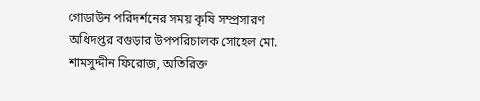গোডাউন পরিদর্শনের সময় কৃষি সম্প্রসারণ অধিদপ্তর বগুড়ার উপপরিচালক সোহেল মো. শামসুদ্দীন ফিরোজ, অতিরিক্ত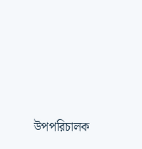উপপরিচালক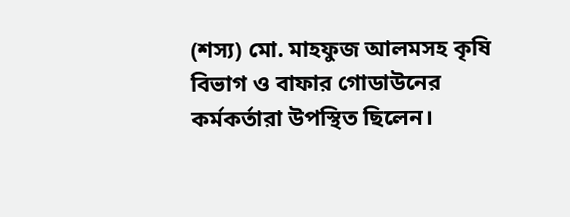(শস্য) মো. মাহফুজ আলমসহ কৃষি বিভাগ ও বাফার গোডাউনের কর্মকর্তারা উপস্থিত ছিলেন।